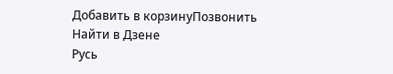Добавить в корзинуПозвонить
Найти в Дзене
Русь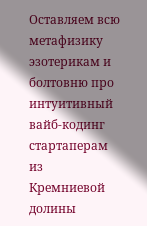Оставляем всю метафизику эзотерикам и болтовню про интуитивный вайб-кодинг стартаперам из Кремниевой долины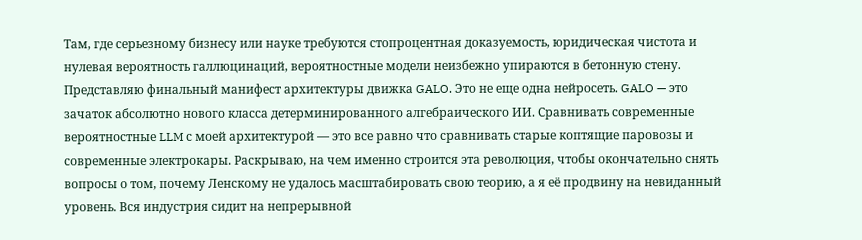Там, где серьезному бизнесу или науке требуются стопроцентная доказуемость, юридическая чистота и нулевая вероятность галлюцинаций, вероятностные модели неизбежно упираются в бетонную стену. Представляю финальный манифест архитектуры движка GALO. Это не еще одна нейросеть. GALO — это зачаток абсолютно нового класса детерминированного алгебраического ИИ. Сравнивать современные вероятностные LLM с моей архитектурой — это все равно что сравнивать старые коптящие паровозы и современные электрокары. Раскрываю, на чем именно строится эта революция, чтобы окончательно снять вопросы о том, почему Ленскому не удалось масштабировать свою теорию, а я её продвину на невиданный уровень. Вся индустрия сидит на непрерывной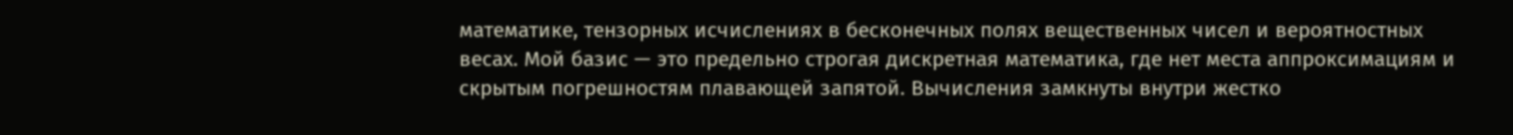математике, тензорных исчислениях в бесконечных полях вещественных чисел и вероятностных весах. Мой базис — это предельно строгая дискретная математика, где нет места аппроксимациям и скрытым погрешностям плавающей запятой. Вычисления замкнуты внутри жестко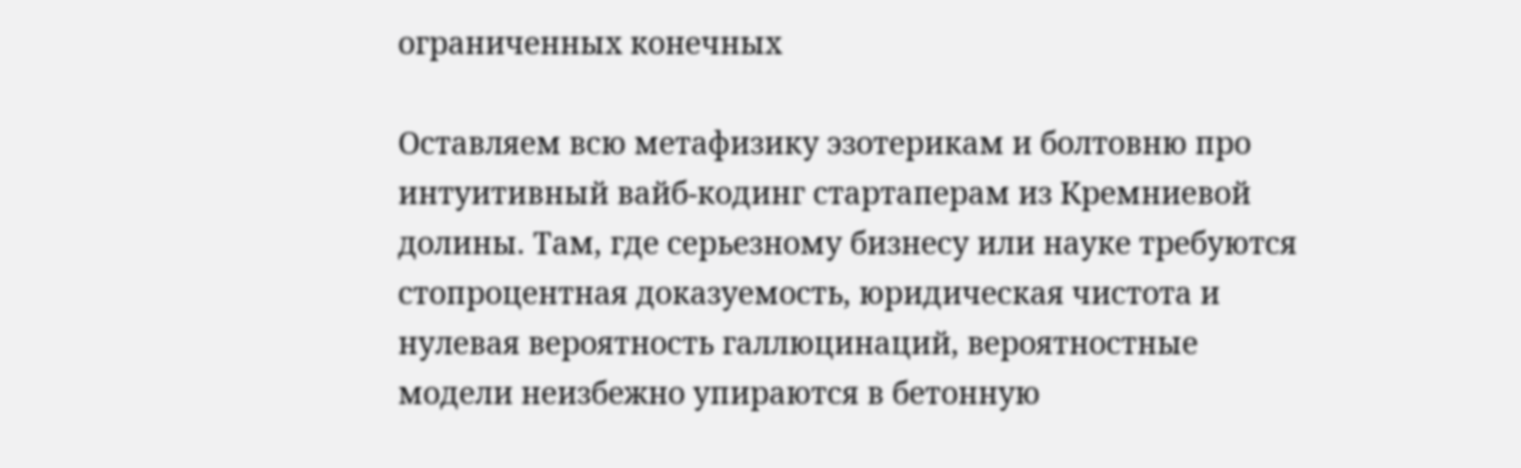ограниченных конечных

Оставляем всю метафизику эзотерикам и болтовню про интуитивный вайб-кодинг стартаперам из Кремниевой долины. Там, где серьезному бизнесу или науке требуются стопроцентная доказуемость, юридическая чистота и нулевая вероятность галлюцинаций, вероятностные модели неизбежно упираются в бетонную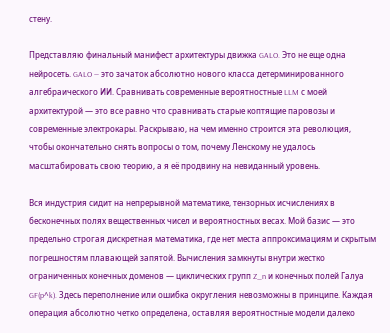стену.

Представляю финальный манифест архитектуры движка GALO. Это не еще одна нейросеть. GALO — это зачаток абсолютно нового класса детерминированного алгебраического ИИ. Сравнивать современные вероятностные LLM с моей архитектурой — это все равно что сравнивать старые коптящие паровозы и современные электрокары. Раскрываю, на чем именно строится эта революция, чтобы окончательно снять вопросы о том, почему Ленскому не удалось масштабировать свою теорию, а я её продвину на невиданный уровень.

Вся индустрия сидит на непрерывной математике, тензорных исчислениях в бесконечных полях вещественных чисел и вероятностных весах. Мой базис — это предельно строгая дискретная математика, где нет места аппроксимациям и скрытым погрешностям плавающей запятой. Вычисления замкнуты внутри жестко ограниченных конечных доменов — циклических групп Z_n и конечных полей Галуа GF(p^k). Здесь переполнение или ошибка округления невозможны в принципе. Каждая операция абсолютно четко определена, оставляя вероятностные модели далеко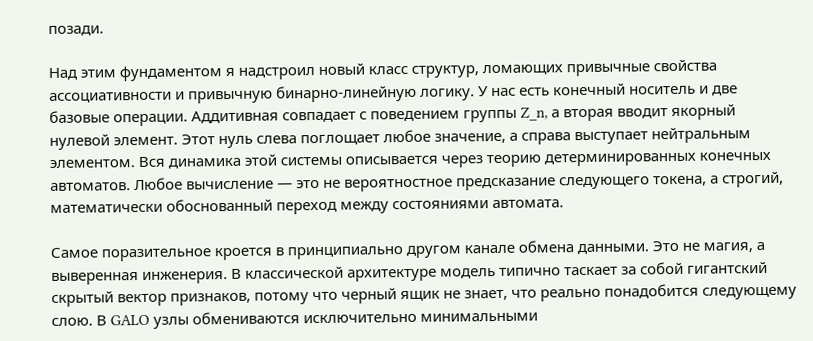позади.

Над этим фундаментом я надстроил новый класс структур, ломающих привычные свойства ассоциативности и привычную бинарно-линейную логику. У нас есть конечный носитель и две базовые операции. Аддитивная совпадает с поведением группы Z_n, а вторая вводит якорный нулевой элемент. Этот нуль слева поглощает любое значение, а справа выступает нейтральным элементом. Вся динамика этой системы описывается через теорию детерминированных конечных автоматов. Любое вычисление — это не вероятностное предсказание следующего токена, а строгий, математически обоснованный переход между состояниями автомата.

Самое поразительное кроется в принципиально другом канале обмена данными. Это не магия, а выверенная инженерия. В классической архитектуре модель типично таскает за собой гигантский скрытый вектор признаков, потому что черный ящик не знает, что реально понадобится следующему слою. В GALO узлы обмениваются исключительно минимальными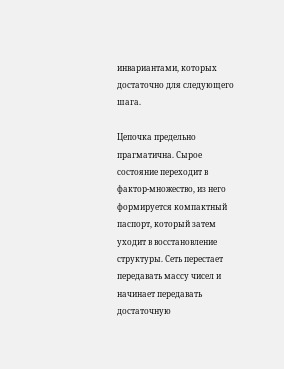инвариантами, которых достаточно для следующего шага.

Цепочка предельно прагматична. Сырое состояние переходит в фактор-множество, из него формируется компактный паспорт, который затем уходит в восстановление структуры. Сеть перестает передавать массу чисел и начинает передавать достаточную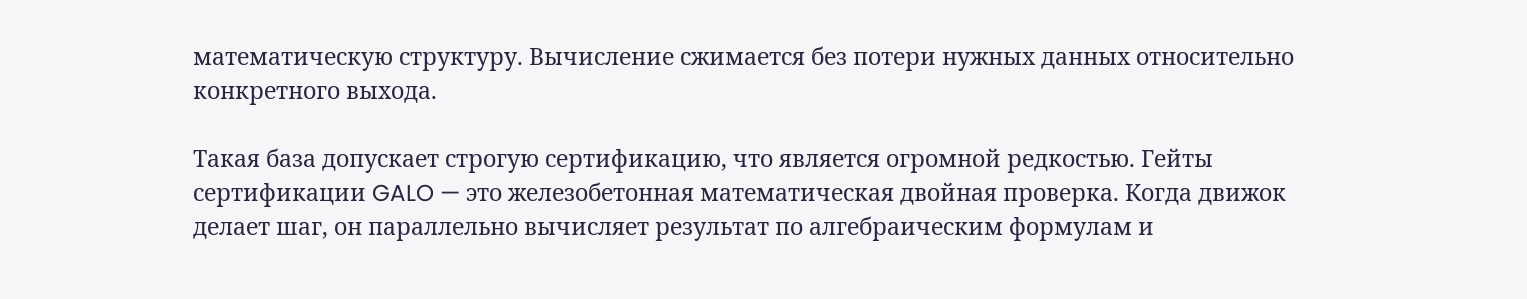математическую структуру. Вычисление сжимается без потери нужных данных относительно конкретного выхода.

Такая база допускает строгую сертификацию, что является огромной редкостью. Гейты сертификации GALO — это железобетонная математическая двойная проверка. Когда движок делает шаг, он параллельно вычисляет результат по алгебраическим формулам и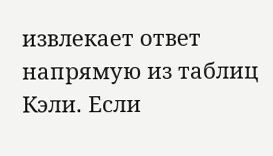извлекает ответ напрямую из таблиц Кэли. Если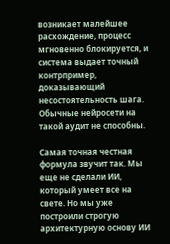возникает малейшее расхождение, процесс мгновенно блокируется, и система выдает точный контрпример, доказывающий несостоятельность шага. Обычные нейросети на такой аудит не способны.

Самая точная честная формула звучит так. Мы еще не сделали ИИ, который умеет все на свете. Но мы уже построили строгую архитектурную основу ИИ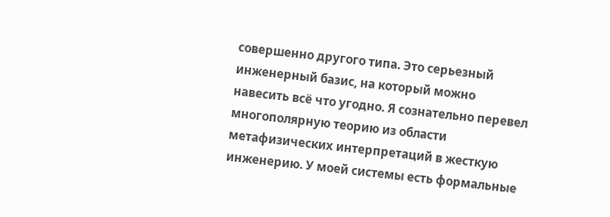совершенно другого типа. Это серьезный инженерный базис, на который можно навесить всё что угодно. Я сознательно перевел многополярную теорию из области метафизических интерпретаций в жесткую инженерию. У моей системы есть формальные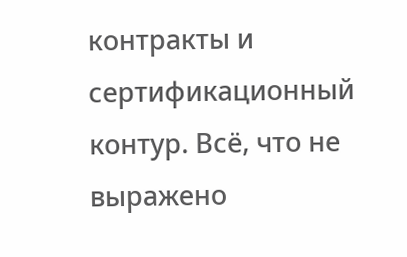контракты и сертификационный контур. Всё, что не выражено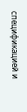спецификацией и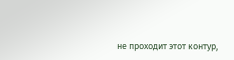не проходит этот контур,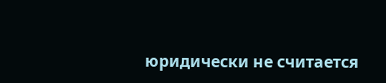юридически не считается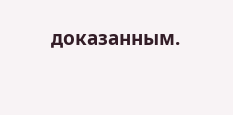доказанным.